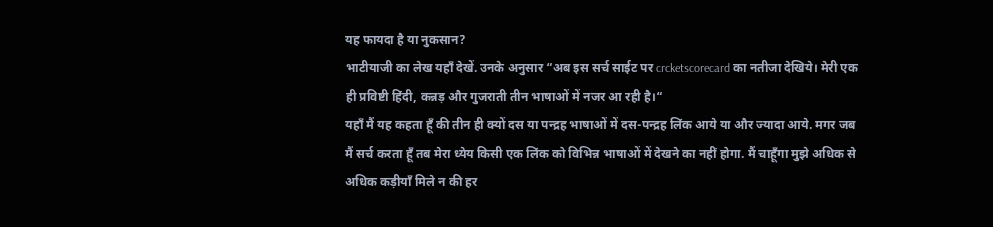यह फायदा है या नुकसान?
भाटीयाजी का लेख यहाँ देखें. उनके अनुसार “अब इस सर्च साईट पर crcketscorecard का नतीजा देखिये। मेरी एक ही प्रविष्टी हिंदी, कन्नड़ और गुजराती तीन भाषाओं में नजर आ रही है।“
यहाँ मैं यह कहता हूँ की तीन ही क्यों दस या पन्द्रह भाषाओं में दस-पन्द्रह लिंक आये या और ज्यादा आये. मगर जब मैं सर्च करता हूँ तब मेरा ध्येय किसी एक लिंक को विभिन्न भाषाओं में देखने का नहीं होगा. मैं चाहूँगा मुझे अधिक से अधिक कड़ीयाँ मिले न की हर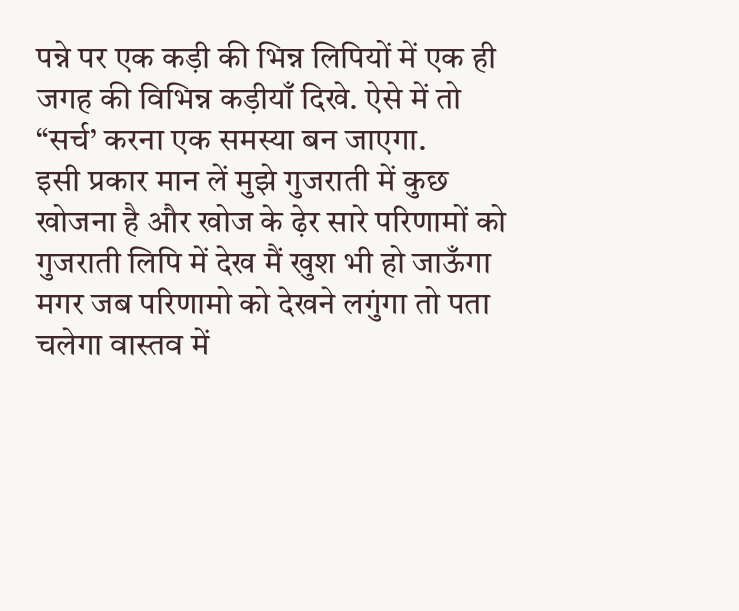पन्ने पर एक कड़ी की भिन्न लिपियों में एक ही जगह की विभिन्न कड़ीयाँ दिखे. ऐसे में तो “सर्च’ करना एक समस्या बन जाएगा.
इसी प्रकार मान लें मुझे गुजराती में कुछ खोजना है और खोज के ढ़ेर सारे परिणामों को गुजराती लिपि में देख मैं खुश भी हो जाऊँगा मगर जब परिणामो को देखने लगुंगा तो पता चलेगा वास्तव में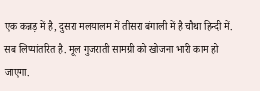एक कन्नड़ में है, दुसरा मलयालम में तीसरा बंगाली में है चौथा हिन्दी में. सब लिप्यांतरित है. मूल गुजराती सामग्री को खोजना भारी काम हो जाएगा.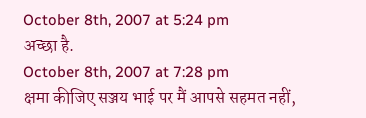October 8th, 2007 at 5:24 pm
अच्छा है.
October 8th, 2007 at 7:28 pm
क्षमा कीजिए सञ्जय भाई पर मैं आपसे सहमत नहीं,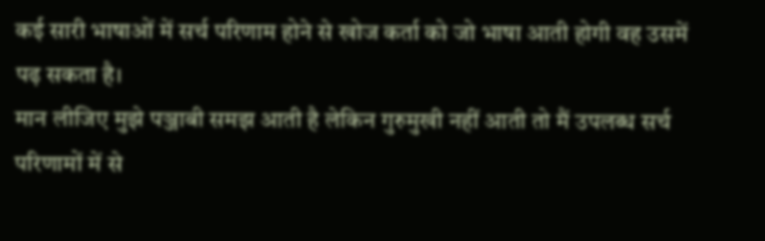कई सारी भाषाओं में सर्च परिणाम होने से खोज कर्ता को जो भाषा आती होगी वह उसमें पढ़ सकता है।
मान लीजिए मुझे पञ्जाबी समझ आती है लेकिन गुरुमुखी नहीं आती तो मैं उपलब्ध सर्च परिणामों में से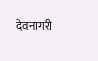देवनागरी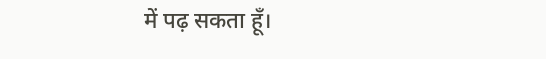में पढ़ सकता हूँ।